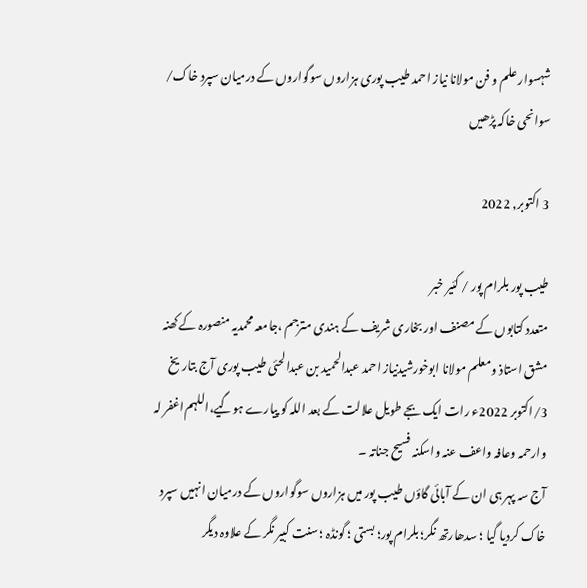شہسوار علم و فن مولانا نیاز احمد طیب پوری ہزاروں سوگواروں کے درمیان سپرد خاک/ سوانحی خاکہ پڑھیں

3 اکتوبر, 2022

طیب پور بلرام پور / کئیر خبر
متعدد کتابوں کے مصنف اور بخاری شریف کے ہندی مترجم ،جامعہ محمدیہ منصورہ کے کھنہ مشق استاذ ومعلم مولانا ابوخورشیدنیاز احمد عبدالحمید بن عبدالحئی طیب پوری آج بتاریخ 3/اکتوبر 2022ء رات ایک بجے طویل علالت کے بعد اللہ کو پیارے ہوگیے،اللہم‌اغفر لہ وارحمہ وعافہ واعف عنہ واسکنہ فسیح جناتہ ۔
آج سہ پہر ہی ان کے آبائی گاؤں طیب پور میں ہزاروں سوگواروں کے درمیان انہیں سپرد خاک کردیا گیا ؛ سدھارتھ نگر؛ بلرام پور؛ بستی ؛ گونڈہ ؛ سنت کبیر نگر کے علاوہ دیگر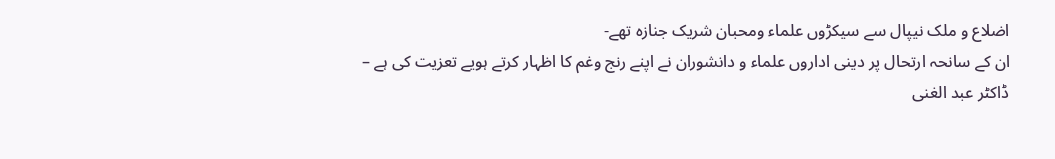اضلاع و ملک نیپال سے سیکڑوں علماء ومحبان شریک جنازہ تھے-
ان کے سانحہ ارتحال پر دینی اداروں علماء و دانشوران نے اپنے رنج وغم کا اظہار کرتے ہویے تعزیت کی ہے –
ڈاکٹر عبد الغنی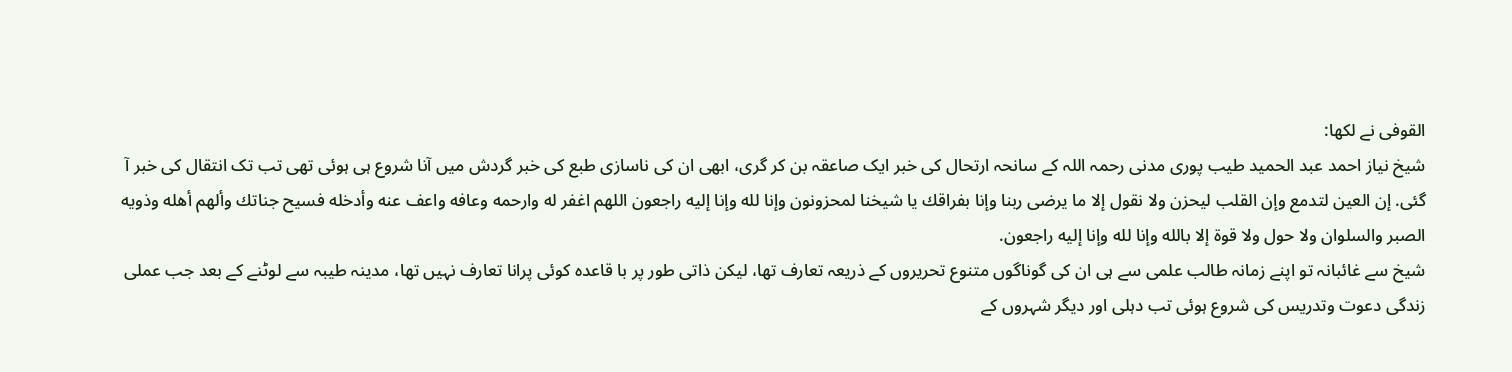القوفی نے لکھا:
شیخ نیاز احمد عبد الحميد طیب پوری مدنی رحمہ اللہ کے سانحہ ارتحال کی خبر ایک صاعقہ بن کر گری، ابھی ان کی ناسازی طبع کی خبر گردش میں آنا شروع ہی ہوئی تھی تب تک انتقال کی خبر آ گئی. إن العين لتدمع وإن القلب ليحزن ولا نقول إلا ما يرضى ربنا وإنا بفراقك يا شيخنا لمحزونون وإنا لله وإنا إليه راجعون اللهم اغفر له وارحمه وعافه واعف عنه وأدخله فسيح جناتك وألهم أهله وذويه الصبر والسلوان ولا حول ولا قوة إلا بالله وإنا لله وإنا إليه راجعون.
شیخ سے غائبانہ تو اپنے زمانہ طالب علمی سے ہی ان کی گوناگوں متنوع تحریروں کے ذریعہ تعارف تھا، لیکن ذاتی طور پر با قاعدہ کوئی پرانا تعارف نہیں تھا، مدینہ طیبہ سے لوٹنے کے بعد جب عملی زندگی دعوت وتدریس کی شروع ہوئی تب دہلی اور دیگر شہروں کے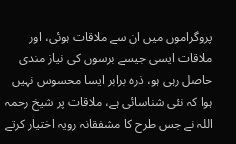پروگراموں میں ان سے ملاقات ہوئی، اور ملاقات ایسی جیسے برسوں کی نیاز مندی حاصل رہی ہو، ذرہ برابر ایسا محسوس نہیں ہوا کہ نئی شناسائی ہے، ملاقات پر شیخ رحمہ اللہ نے جس طرح کا مشفقانہ رویہ اختیار کرتے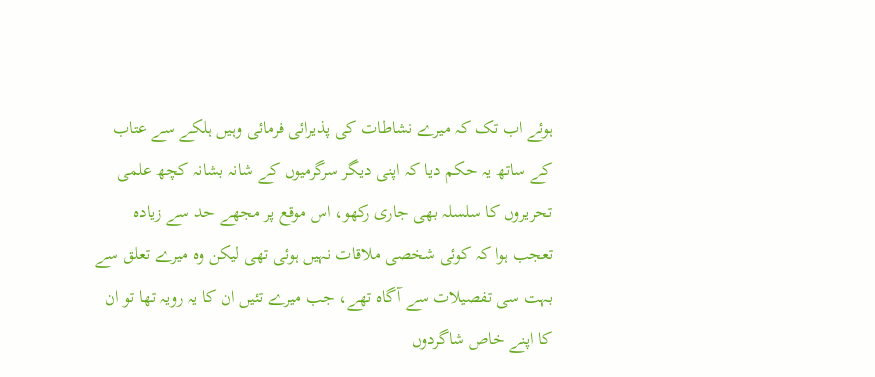ہوئے اب تک کہ میرے نشاطات کی پذیرائی فرمائی وہیں ہلکے سے عتاب کے ساتھ یہ حکم دیا کہ اپنی دیگر سرگرمیوں کے شانہ بشانہ کچھ علمی تحریروں کا سلسلہ بھی جاری رکھو، اس موقع پر مجھے حد سے زیادہ تعجب ہوا کہ کوئی شخصی ملاقات نہیں ہوئی تھی لیکن وہ میرے تعلق سے بہت سی تفصیلات سے آگاہ تھے، جب میرے تئیں ان کا یہ رویہ تھا تو ان کا اپنے خاص شاگردوں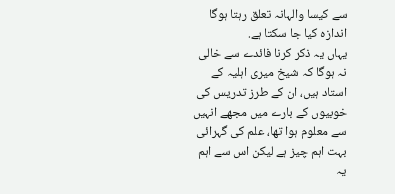سے کیسا والہانہ تعلق رہتا ہوگا اندازہ کیا جا سکتا ہے.
یہاں یہ ذکر کرنا فائدے سے خالی نہ ہوگا کہ شیخ میری اہلیہ کے استاد ہیں، ان کے طرز تدریس کی خوبیوں کے بارے میں مجھے انہیں سے معلوم ہوا تھا، علم کی گہرائی بہت اہم چیز ہے لیکن اس سے اہم یہ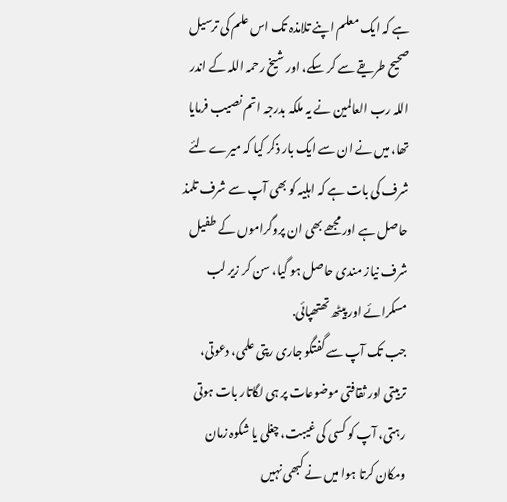ہے کہ ایک معلم اپنے تلامذہ تک اس علم کی ترسیل صحیح طریقے سے کر سکے، اور شیخ رحمہ اللہ کے اندر اللہ رب العالمین نے یہ ملکہ بدرجہ اتم نصیب فرمایا تھا، میں نے ان سے ایک بار ذکر کیا کہ میرے لئے شرف کی بات ہے کہ اہلیہ کو بھی آپ سے شرف تلمذ حاصل ہے اور مجھے بھی ان پروگراموں کے طفیل شرف نیاز مندی حاصل ہو گیا، سن کر زیر لب مسکرائے اور پیٹھ تھتھپائی.
جب تک آپ سے گفتگو جاری رپتی علمی، دعوتی، تربیتی اور ثقافتی موضوعات پر ہی لگاتار بات ہوتی رہتی، آپ کو کسی کی غیبت، چغلی یا شکوہ زمان ومکان کرتا ہوا میں نے کبھی نہیں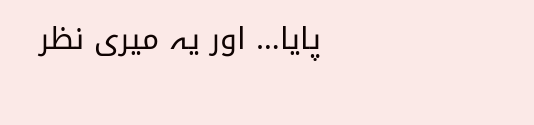پایا… اور یہ میری نظر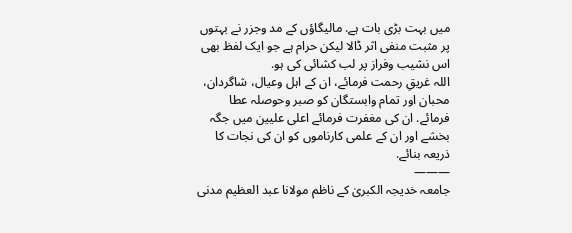میں بہت بڑی بات ہے. مالیگاؤں کے مد وجزر نے بہتوں پر مثبت منفی اثر ڈالا لیکن حرام ہے جو ایک لفظ بھی اس نشیب وفراز پر لب کشائی کی ہو.
اللہ غریقِ رحمت فرمائے، ان کے اہل وعیال، شاگردان، محبان اور تمام وابستگان کو صبر وحوصلہ عطا فرمائے. ان کی مغفرت فرمائے اعلی علیین میں جگہ بخشے اور ان کے علمی کارناموں کو ان کی نجات کا ذریعہ بنائے.
———
جامعہ خدیجہ الکبریٰ کے ناظم مولانا عبد العظیم مدنی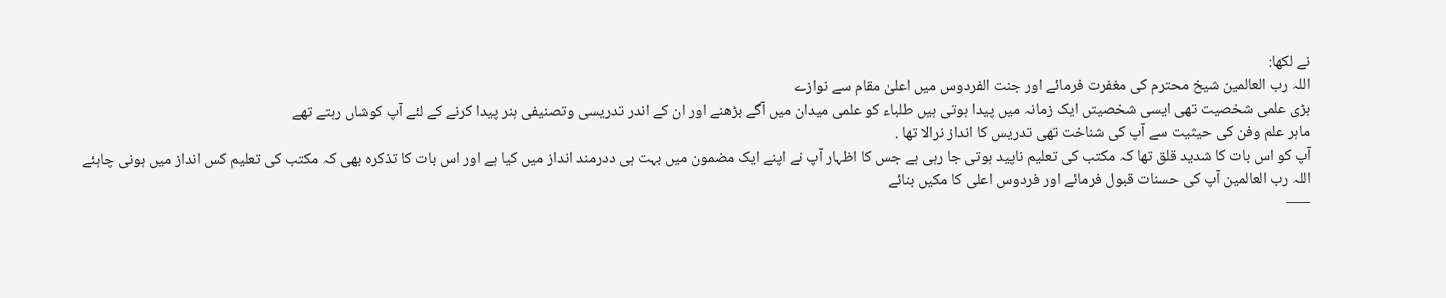نے لکھا:
اللہ رب العالمین شیخ محترم کی مغفرت فرمائے اور جنت الفردوس میں اعلیٰ مقام سے نوازے
بڑی علمی شخصیت تھی ایسی شخصیتں ایک زمانہ میں پیدا ہوتی ہیں طلباء کو علمی میدان میں آگے بڑھنے اور ان کے اندر تدریسی وتصنیفی ہنر پیدا کرنے کے لئے آپ کوشاں رہتے تھے
ماہر علم وفن کی حیثیت سے آپ کی شناخت تھی تدریس کا انداز نرالا تھا .
آپ کو اس بات کا شدید قلق تھا کہ مکتب کی تعلیم ناپید ہوتی جا رہی ہے جس کا اظہار آپ نے اپنے ایک مضمون میں بہت ہی ددرمند انداز میں کیا ہے اور اس بات کا تذکرہ بھی کہ مکتب کی تعلیم کس انداز میں ہونی چاہئے
اللہ رب العالمین آپ کی حسنات قبول فرمائے اور فردوس اعلی کا مکیں بنائے
—–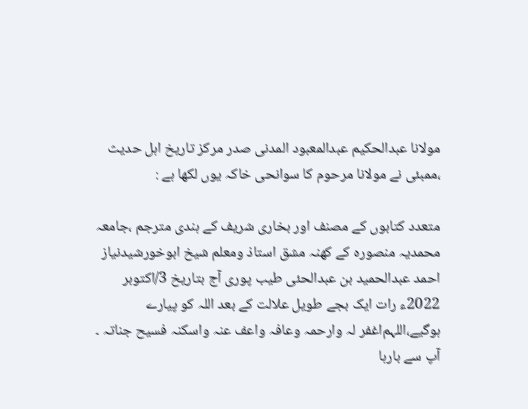مولانا عبدالحکیم عبدالمعبود المدنی صدر مرکز تاریخ اہل حدیث ،ممبئی نے مولانا مرحوم کا سوانحی خاکہ یوں لکھا ہے :

متعدد کتابوں کے مصنف اور بخاری شریف کے ہندی مترجم ،جامعہ محمدیہ منصورہ کے کھنہ مشق استاذ ومعلم شیخ ابوخورشیدنیاز احمد عبدالحمید بن عبدالحئی طیب پوری آج بتاریخ 3/اکتوبر 2022ء رات ایک بجے طویل علالت کے بعد اللہ کو پیارے ہوگیے،اللہم‌اغفر لہ وارحمہ وعافہ واعف عنہ واسکنہ فسیح جناتہ ۔
آپ سے بارہا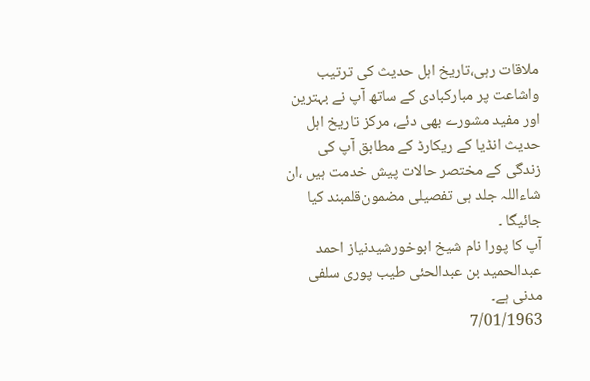ملاقات رہی،تاریخ اہل حدیث کی ترتیب واشاعت پر مبارکبادی کے ساتھ آپ نے بہترین اور مفید مشورے بھی دئے، مرکز تاریخ اہل حدیث انڈیا کے ریکارڈ کے مطابق آپ کی زندگی کے مختصر حالات پیش خدمت ہیں ،ان شاءاللہ جلد ہی تفصیلی مضمون‌قلمبند کیا جائیگا ۔
آپ کا پورا نام‌ شیخ ابوخورشیدنیاز احمد عبدالحمید بن عبدالحئی طیب پوری سلفی مدنی ہے۔
7/01/1963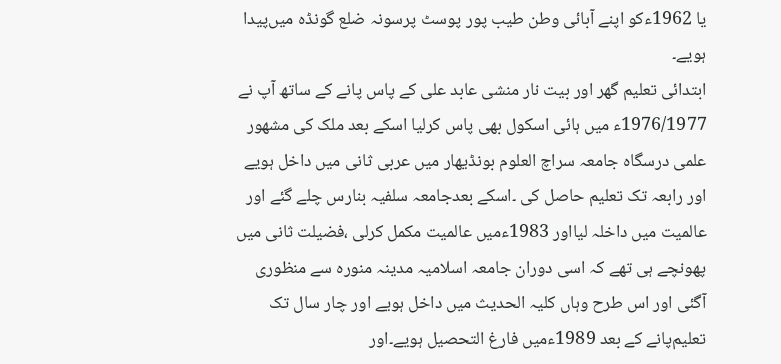یا 1962ءکو اپنے آبائی وطن طیب پور پوسٹ پرسونہ ضلع گونڈہ میں‌پیدا ہویے۔
ابتدائی تعلیم گھر اور بیت نار منشی عابد علی کے پاس پانے کے ساتھ آپ نے 1976/1977ء میں ہائی اسکول بھی پاس کرلیا اسکے بعد ملک کی مشھور علمی درسگاہ جامعہ سراچ العلوم بونڈیھار میں عربی ثانی میں داخل ہویے اور رابعہ تک تعلیم حاصل کی ۔اسکے بعدجامعہ سلفیہ بنارس چلے گئے اور عالمیت میں داخلہ لیااور 1983ءمیں عالمیت مکمل کرلی ،فضیلت ثانی میں پھونچے ہی تھے کہ اسی دوران جامعہ اسلامیہ مدینہ منورہ سے منظوری آگئی اور اس طرح وہاں کلیہ الحدیث میں داخل ہویے اور چار سال تک تعلیم‌پانے کے بعد 1989ءمیں فارغ التحصیل ہویے۔اور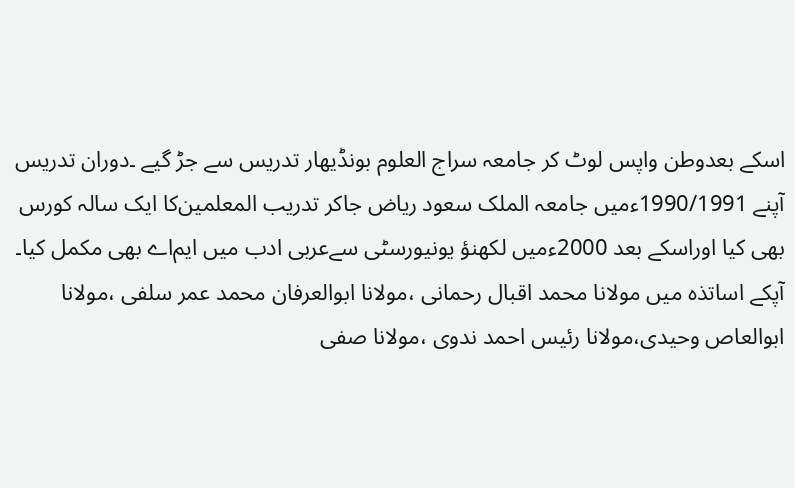اسکے بعد‌وطن واپس لوٹ کر جامعہ سراج العلوم بونڈیھار تدریس سے جڑ گیے ۔دوران تدریس آپنے 1990/1991ءمیں جامعہ الملک سعود ریاض جاکر تدریب المعلمین‌کا ایک سالہ کورس بھی کیا اوراسکے بعد 2000ءمیں لکھنؤ یونیورسٹی سےعربی ادب میں ایم‌اے بھی مکمل کیا۔
آپکے اساتذہ میں مولانا محمد اقبال رحمانی ،مولانا ابوالعرفان محمد عمر سلفی ،مولانا ابوالعاص وحیدی،مولانا رئیس احمد ندوی ،مولانا صفی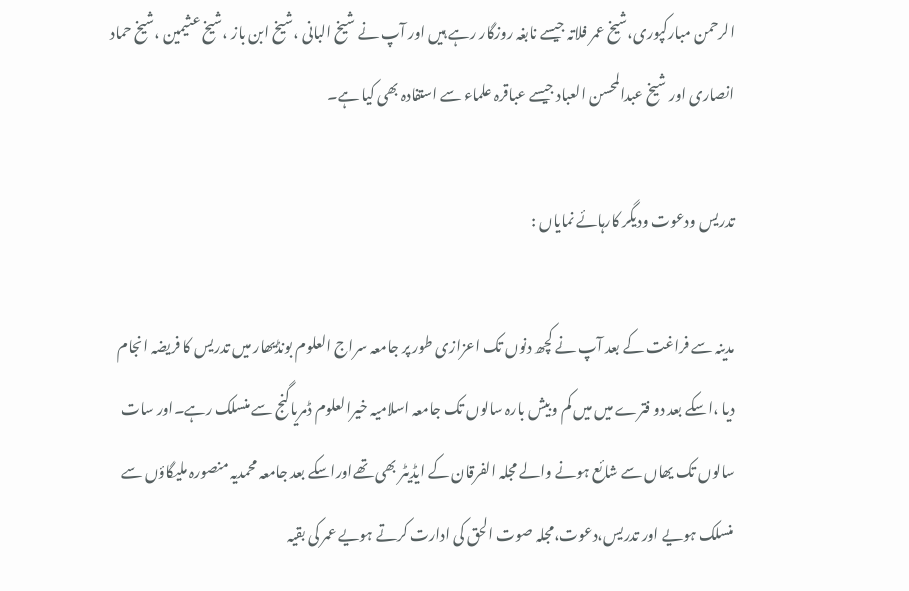الرحمن مبارکپوری،شیخ عمر فلاتہ جیسے نابغہ روزگار رہے ہیں اور آپ نے شیخ البانی ،شیخ ابن باز ،شیخ عثیمین ،شیخ حماد انصاری اور شیخ عبدالمحسن العباد جیسے عباقرہ علماء سے استفادہ بھی کیا ہے۔

تدریس ودعوت ودیگر کارہائے نمایاں :

مدینہ سے فراغت کے بعد آپ نے کچھ دنوں تک اعزازی طور پر جامعہ سراج العلوم بونڈیھار میں تدریس کا فریضہ انجام دیا ،اسکے بعد دو فترے میں میں کم وبیش بارہ سالوں تک جامعہ اسلامیہ خیرالعلوم ڈمریاگنج سے منسلک رہے۔اور سات سالوں تک یھاں سے شائع ہونے والے مجلہ الفرقان کے ایڈیٹر بھی تھےاوراسکے بعد جامعہ محمدیہ منصورہ ملیگاؤں سے منسلک ہویے اور تدریس،دعوت،مجلہ صوت الحق کی ادارت کرتے ہویے عمر کی بقیہ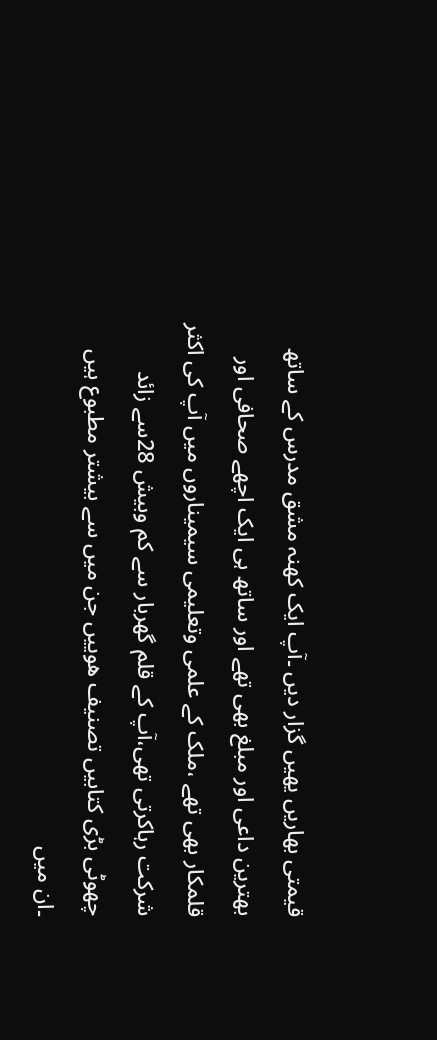قیمتی بھاریں یھیں گزار دیں ۔آپ ایک کھنہ مشق مدرس کے ساتھ بھترین داعی اور مبلغ بھی تھے اور ساتھ ہی ایک اچھے صحافی اور قلمکار بھی تھے ،ملک کے علمی وتعلیمی سیمیناروں میں آپ کی اکثر شرکت رہاکرتی تھی،آپ کے قلم گھربار سے کم وبیش 28سے زائد چھوٹی بڑی کتابیں تصنیف ھوییں جن میں سے بیشتر مطبوع ہیں ۔ان میں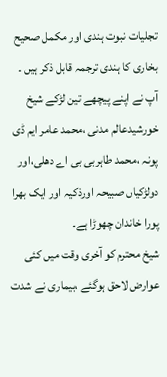تجلیات نبوت ہندی اور مکمل صحیح بخاری کا ہندی ترجمہ قابل ذکر ہیں ۔
آپ نے اپنے پیچھے تین لڑکے شیخ خورشیدعالم مدنی ،محمد عامر ایم ڈی پونہ ،محمد طاہربی بی اے دھلی،اور دولڑکیاں صبیحہ اورذکیہ اور ایک بھرا پورا خاندان چھوڑا ہے۔
شیخ محترم کو آخری وقت میں کئی عوارض لاحق ہوگئے ،بیماری نے شدت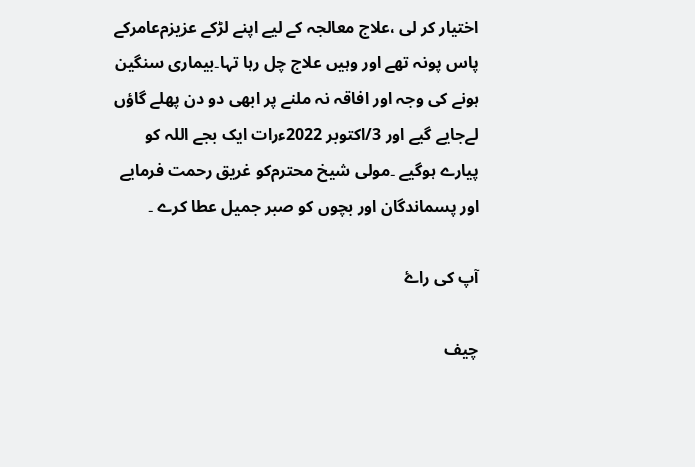اختیار کر لی ،علاج معالجہ کے لیے اپنے لڑکے عزیزم‌عامر‌کے پاس پونہ تھے اور وہیں علاج چل رہا تہا۔بیماری سنگین ہونے کی وجہ اور افاقہ نہ ملنے پر ابھی دو دن پھلے گاؤں لےجایے گیے اور 3/اکتوبر 2022ءرات ایک بجے اللہ کو پیارے ہوگیے ۔مولی شیخ محترم‌کو غریق رحمت فرمایے اور پسماندگان اور بچوں کو صبر جمیل عطا کرے ۔

آپ کی راۓ

چیف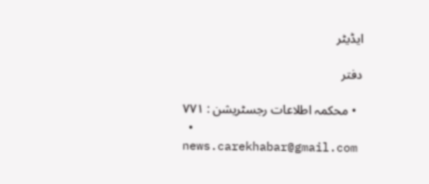ایڈیٹر

دفتر

  • محکمہ اطلاعات رجسٹریشن : ٧٧١
  • news.carekhabar@gmail.com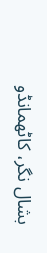بشال نگر، کاٹھمانڈو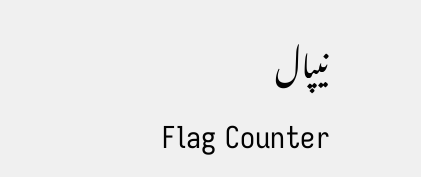نیپال
Flag Counter